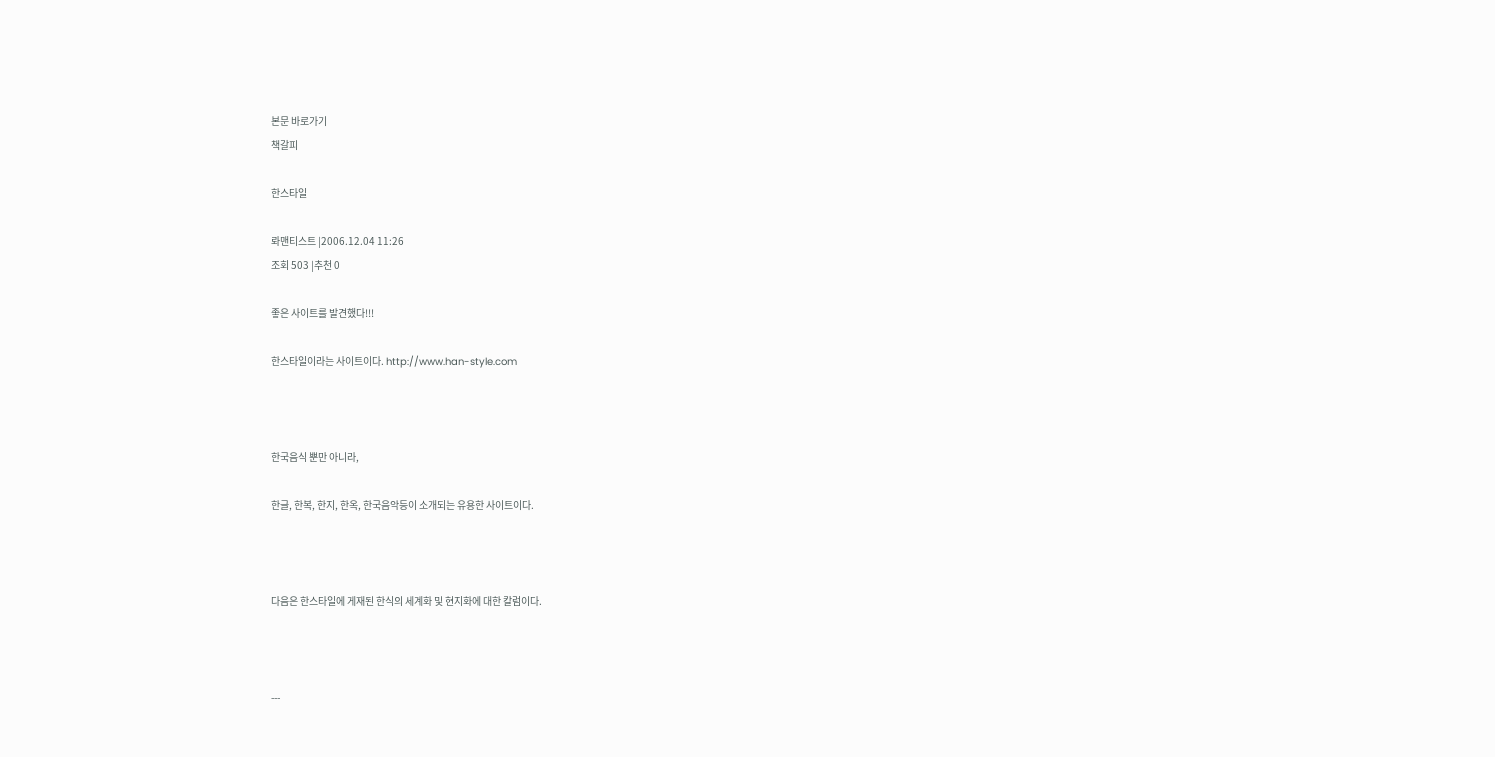본문 바로가기
책갈피

한스타일

롸맨티스트 |2006.12.04 11:26
조회 503 |추천 0

좋은 사이트를 발견했다!!!

한스타일이라는 사이트이다. http://www.han-style.com



한국음식 뿐만 아니라,

한글, 한복, 한지, 한옥, 한국음악등이 소개되는 유용한 사이트이다.



다음은 한스타일에 게재된 한식의 세계화 및 현지화에 대한 칼럼이다.



---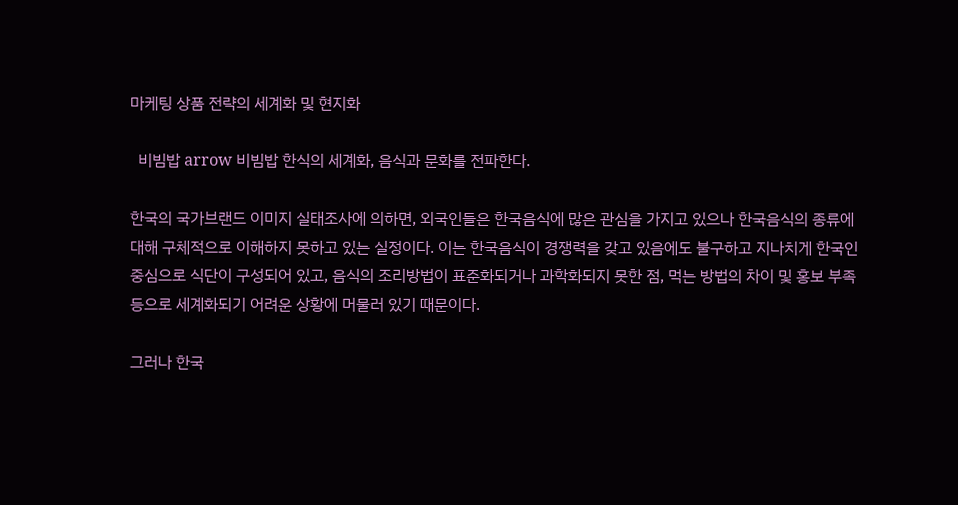마케팅 상품 전략의 세계화 및 현지화

  비빔밥 arrow 비빔밥 한식의 세계화, 음식과 문화를 전파한다.

한국의 국가브랜드 이미지 실태조사에 의하면, 외국인들은 한국음식에 많은 관심을 가지고 있으나 한국음식의 종류에 대해 구체적으로 이해하지 못하고 있는 실정이다. 이는 한국음식이 경쟁력을 갖고 있음에도 불구하고 지나치게 한국인 중심으로 식단이 구성되어 있고, 음식의 조리방법이 표준화되거나 과학화되지 못한 점, 먹는 방법의 차이 및 홍보 부족 등으로 세계화되기 어려운 상황에 머물러 있기 때문이다.

그러나 한국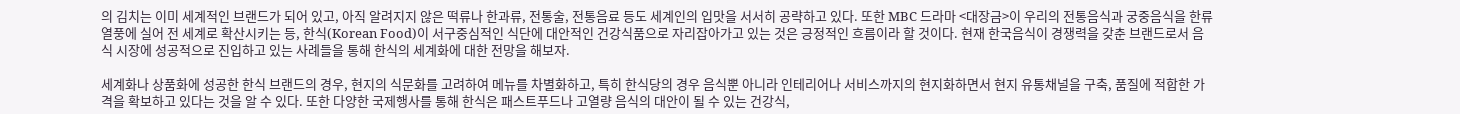의 김치는 이미 세계적인 브랜드가 되어 있고, 아직 알려지지 않은 떡류나 한과류, 전통술, 전통음료 등도 세계인의 입맛을 서서히 공략하고 있다. 또한 MBC 드라마 <대장금>이 우리의 전통음식과 궁중음식을 한류열풍에 실어 전 세계로 확산시키는 등, 한식(Korean Food)이 서구중심적인 식단에 대안적인 건강식품으로 자리잡아가고 있는 것은 긍정적인 흐름이라 할 것이다. 현재 한국음식이 경쟁력을 갖춘 브랜드로서 음식 시장에 성공적으로 진입하고 있는 사례들을 통해 한식의 세계화에 대한 전망을 해보자.

세계화나 상품화에 성공한 한식 브랜드의 경우, 현지의 식문화를 고려하여 메뉴를 차별화하고, 특히 한식당의 경우 음식뿐 아니라 인테리어나 서비스까지의 현지화하면서 현지 유통채널을 구축, 품질에 적합한 가격을 확보하고 있다는 것을 알 수 있다. 또한 다양한 국제행사를 통해 한식은 패스트푸드나 고열량 음식의 대안이 될 수 있는 건강식,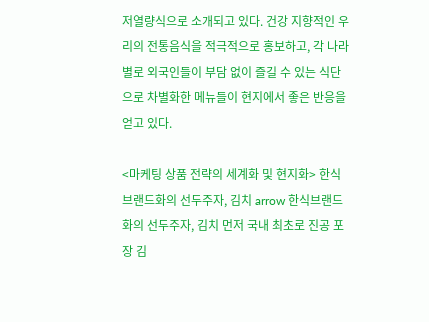저열량식으로 소개되고 있다. 건강 지향적인 우리의 전통음식을 적극적으로 홍보하고, 각 나라별로 외국인들이 부담 없이 즐길 수 있는 식단으로 차별화한 메뉴들이 현지에서 좋은 반응을 얻고 있다.

<마케팅 상품 전략의 세계화 및 현지화> 한식브랜드화의 선두주자, 김치 arrow 한식브랜드화의 선두주자, 김치 먼저 국내 최초로 진공 포장 김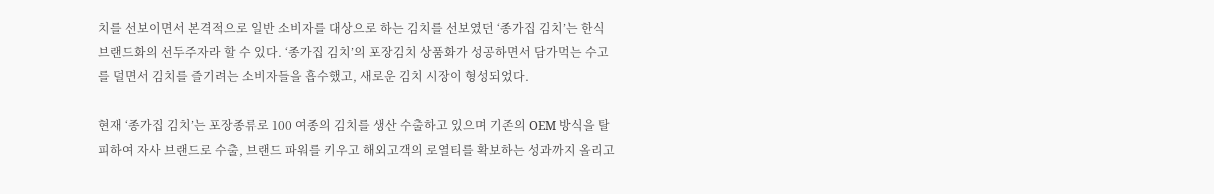치를 선보이면서 본격적으로 일반 소비자를 대상으로 하는 김치를 선보였던 ‘종가집 김치’는 한식 브랜드화의 선두주자라 할 수 있다. ‘종가집 김치’의 포장김치 상품화가 성공하면서 담가먹는 수고를 덜면서 김치를 즐기려는 소비자들을 흡수했고, 새로운 김치 시장이 형성되었다.

현재 ‘종가집 김치’는 포장종류로 100 여종의 김치를 생산 수출하고 있으며 기존의 OEM 방식을 탈피하여 자사 브랜드로 수출, 브랜드 파워를 키우고 해외고객의 로열티를 확보하는 성과까지 올리고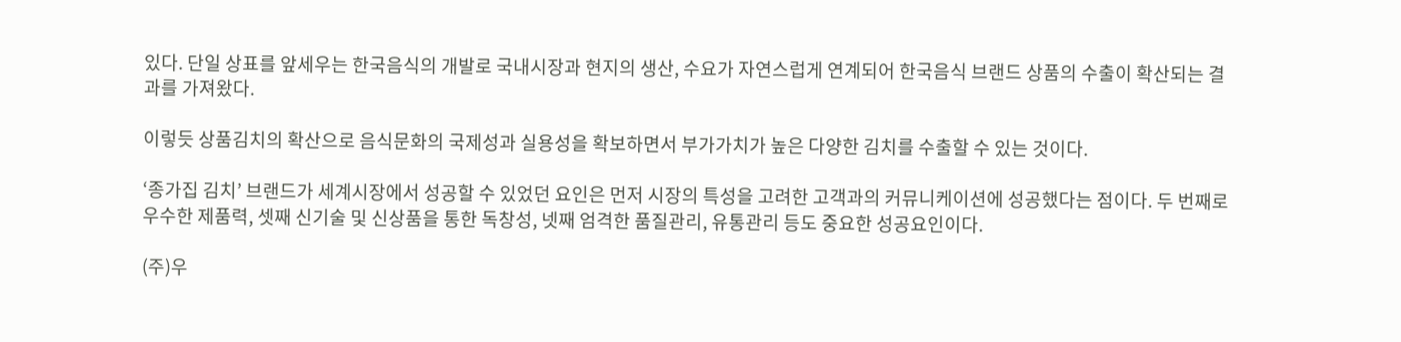있다. 단일 상표를 앞세우는 한국음식의 개발로 국내시장과 현지의 생산, 수요가 자연스럽게 연계되어 한국음식 브랜드 상품의 수출이 확산되는 결과를 가져왔다.

이렇듯 상품김치의 확산으로 음식문화의 국제성과 실용성을 확보하면서 부가가치가 높은 다양한 김치를 수출할 수 있는 것이다.

‘종가집 김치’ 브랜드가 세계시장에서 성공할 수 있었던 요인은 먼저 시장의 특성을 고려한 고객과의 커뮤니케이션에 성공했다는 점이다. 두 번째로 우수한 제품력, 셋째 신기술 및 신상품을 통한 독창성, 넷째 엄격한 품질관리, 유통관리 등도 중요한 성공요인이다.

(주)우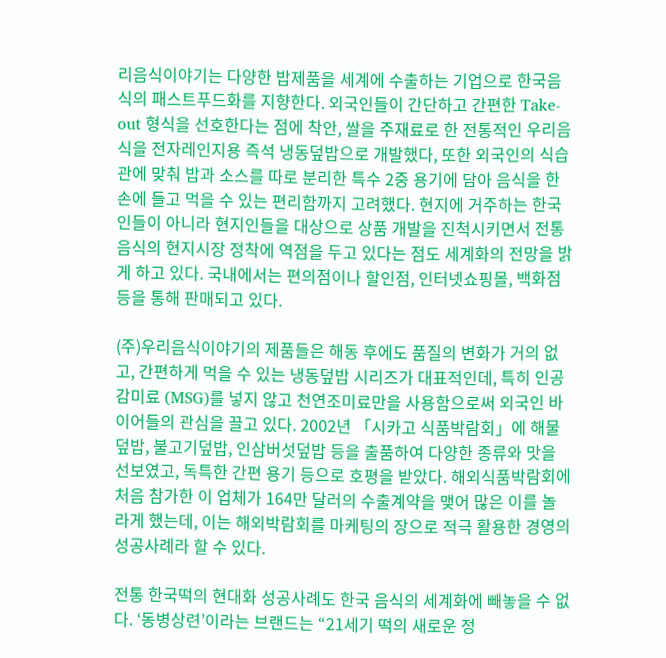리음식이야기는 다양한 밥제품을 세계에 수출하는 기업으로 한국음식의 패스트푸드화를 지향한다. 외국인들이 간단하고 간편한 Take-out 형식을 선호한다는 점에 착안, 쌀을 주재료로 한 전통적인 우리음식을 전자레인지용 즉석 냉동덮밥으로 개발했다, 또한 외국인의 식습관에 맞춰 밥과 소스를 따로 분리한 특수 2중 용기에 담아 음식을 한손에 들고 먹을 수 있는 편리함까지 고려했다. 현지에 거주하는 한국인들이 아니라 현지인들을 대상으로 상품 개발을 진척시키면서 전통음식의 현지시장 정착에 역점을 두고 있다는 점도 세계화의 전망을 밝게 하고 있다. 국내에서는 편의점이나 할인점, 인터넷쇼핑몰, 백화점 등을 통해 판매되고 있다.

(주)우리음식이야기의 제품들은 해동 후에도 품질의 변화가 거의 없고, 간편하게 먹을 수 있는 냉동덮밥 시리즈가 대표적인데, 특히 인공감미료 (MSG)를 넣지 않고 천연조미료만을 사용함으로써 외국인 바이어들의 관심을 끌고 있다. 2002년 「시카고 식품박람회」에 해물덮밥, 불고기덮밥, 인삼버섯덮밥 등을 출품하여 다양한 종류와 맛을 선보였고, 독특한 간편 용기 등으로 호평을 받았다. 해외식품박람회에 처음 참가한 이 업체가 164만 달러의 수출계약을 맺어 많은 이를 놀라게 했는데, 이는 해외박람회를 마케팅의 장으로 적극 활용한 경영의 성공사례라 할 수 있다.

전통 한국떡의 현대화 성공사례도 한국 음식의 세계화에 빼놓을 수 없다. ‘동병상련’이라는 브랜드는 “21세기 떡의 새로운 정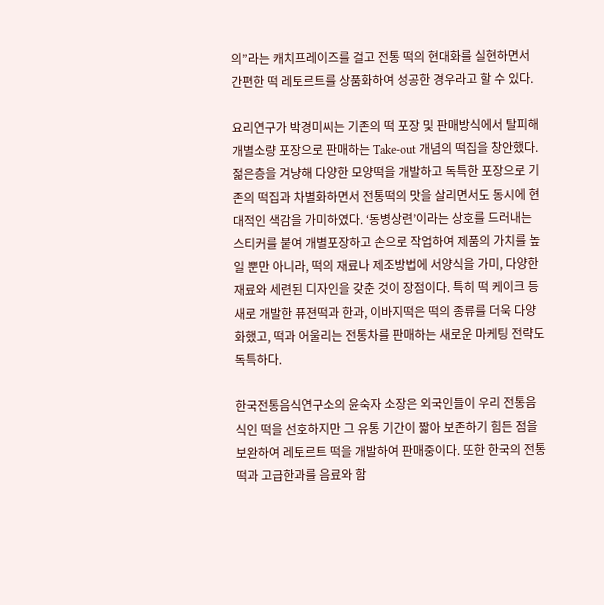의”라는 캐치프레이즈를 걸고 전통 떡의 현대화를 실현하면서 간편한 떡 레토르트를 상품화하여 성공한 경우라고 할 수 있다.

요리연구가 박경미씨는 기존의 떡 포장 및 판매방식에서 탈피해 개별소량 포장으로 판매하는 Take-out 개념의 떡집을 창안했다. 젊은층을 겨냥해 다양한 모양떡을 개발하고 독특한 포장으로 기존의 떡집과 차별화하면서 전통떡의 맛을 살리면서도 동시에 현대적인 색감을 가미하였다. ‘동병상련’이라는 상호를 드러내는 스티커를 붙여 개별포장하고 손으로 작업하여 제품의 가치를 높일 뿐만 아니라, 떡의 재료나 제조방법에 서양식을 가미, 다양한 재료와 세련된 디자인을 갖춘 것이 장점이다. 특히 떡 케이크 등 새로 개발한 퓨젼떡과 한과, 이바지떡은 떡의 종류를 더욱 다양화했고, 떡과 어울리는 전통차를 판매하는 새로운 마케팅 전략도 독특하다.

한국전통음식연구소의 윤숙자 소장은 외국인들이 우리 전통음식인 떡을 선호하지만 그 유통 기간이 짧아 보존하기 힘든 점을 보완하여 레토르트 떡을 개발하여 판매중이다. 또한 한국의 전통떡과 고급한과를 음료와 함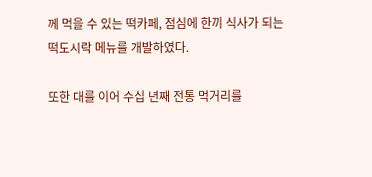께 먹을 수 있는 떡카페, 점심에 한끼 식사가 되는 떡도시락 메뉴를 개발하였다.

또한 대를 이어 수십 년째 전통 먹거리를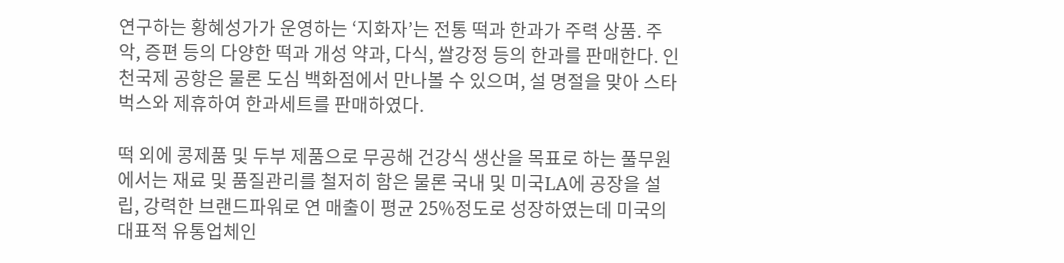연구하는 황혜성가가 운영하는 ‘지화자’는 전통 떡과 한과가 주력 상품. 주악, 증편 등의 다양한 떡과 개성 약과, 다식, 쌀강정 등의 한과를 판매한다. 인천국제 공항은 물론 도심 백화점에서 만나볼 수 있으며, 설 명절을 맞아 스타벅스와 제휴하여 한과세트를 판매하였다.

떡 외에 콩제품 및 두부 제품으로 무공해 건강식 생산을 목표로 하는 풀무원에서는 재료 및 품질관리를 철저히 함은 물론 국내 및 미국LA에 공장을 설립, 강력한 브랜드파워로 연 매출이 평균 25%정도로 성장하였는데 미국의 대표적 유통업체인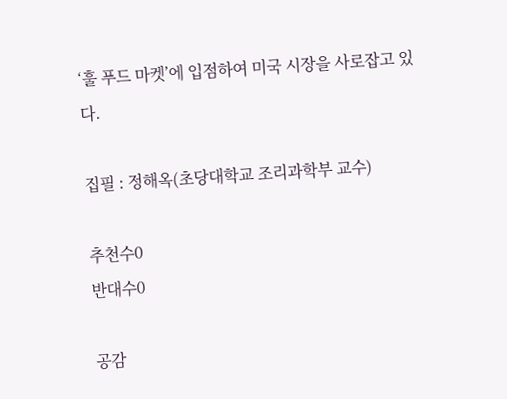‘훌 푸드 마켓’에 입점하여 미국 시장을 사로잡고 있다.

집필 : 정해옥(초당대학교 조리과학부 교수)

추천수0
반대수0

공감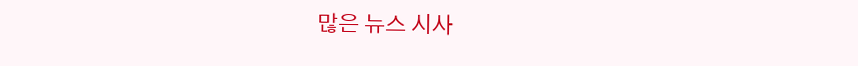많은 뉴스 시사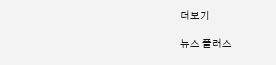더보기

뉴스 플러스